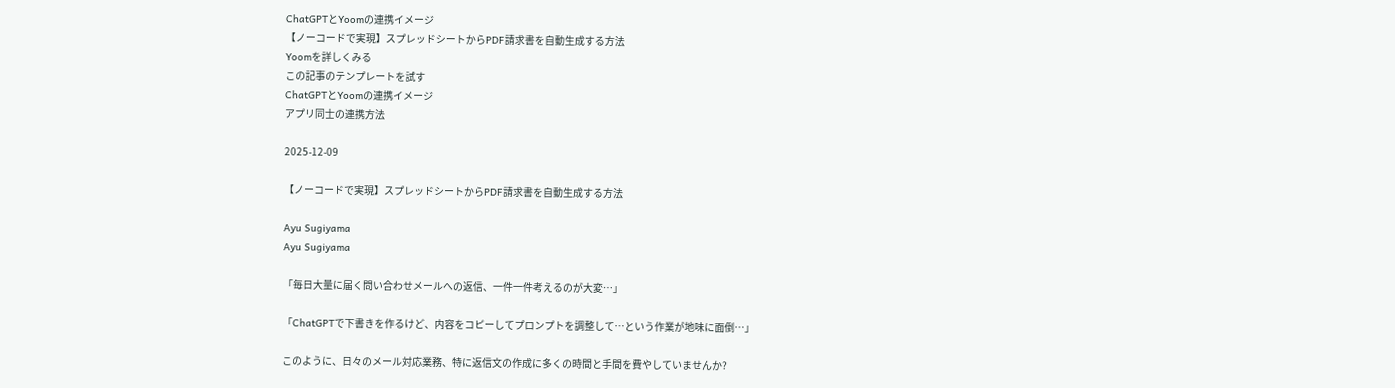ChatGPTとYoomの連携イメージ
【ノーコードで実現】スプレッドシートからPDF請求書を自動生成する方法
Yoomを詳しくみる
この記事のテンプレートを試す
ChatGPTとYoomの連携イメージ
アプリ同士の連携方法

2025-12-09

【ノーコードで実現】スプレッドシートからPDF請求書を自動生成する方法

Ayu Sugiyama
Ayu Sugiyama

「毎日大量に届く問い合わせメールへの返信、一件一件考えるのが大変…」

「ChatGPTで下書きを作るけど、内容をコピーしてプロンプトを調整して…という作業が地味に面倒…」

このように、日々のメール対応業務、特に返信文の作成に多くの時間と手間を費やしていませんか?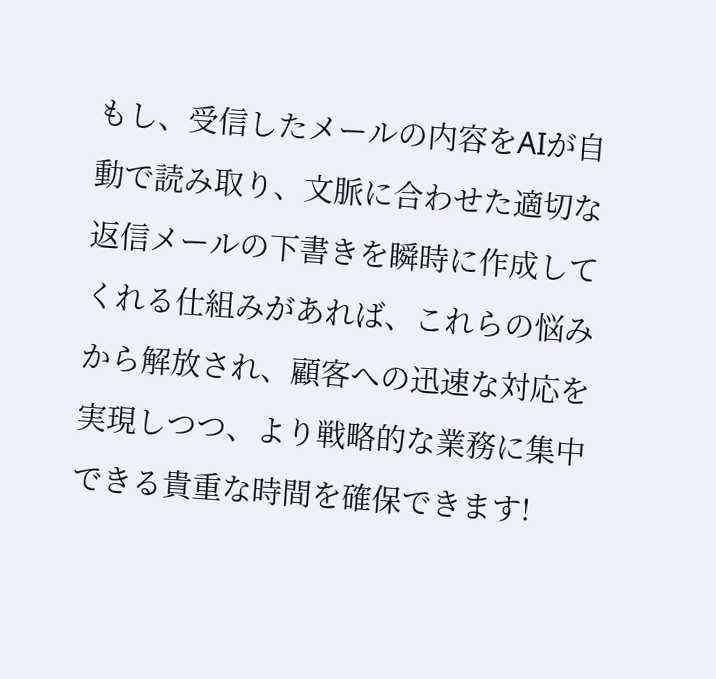もし、受信したメールの内容をAIが自動で読み取り、文脈に合わせた適切な返信メールの下書きを瞬時に作成してくれる仕組みがあれば、これらの悩みから解放され、顧客への迅速な対応を実現しつつ、より戦略的な業務に集中できる貴重な時間を確保できます!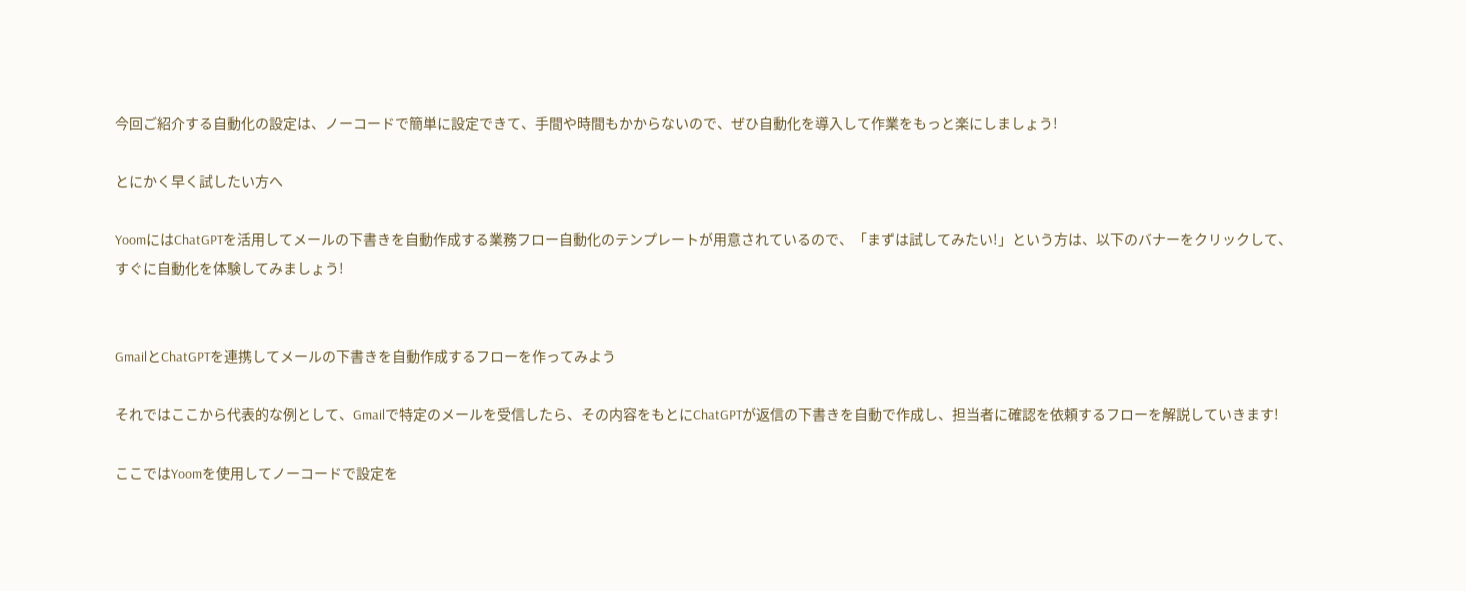今回ご紹介する自動化の設定は、ノーコードで簡単に設定できて、手間や時間もかからないので、ぜひ自動化を導入して作業をもっと楽にしましょう!

とにかく早く試したい方へ

YoomにはChatGPTを活用してメールの下書きを自動作成する業務フロー自動化のテンプレートが用意されているので、「まずは試してみたい!」という方は、以下のバナーをクリックして、すぐに自動化を体験してみましょう!


GmailとChatGPTを連携してメールの下書きを自動作成するフローを作ってみよう

それではここから代表的な例として、Gmailで特定のメールを受信したら、その内容をもとにChatGPTが返信の下書きを自動で作成し、担当者に確認を依頼するフローを解説していきます!

ここではYoomを使用してノーコードで設定を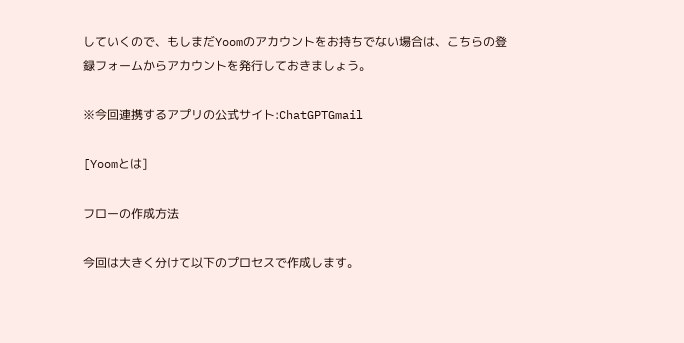していくので、もしまだYoomのアカウントをお持ちでない場合は、こちらの登録フォームからアカウントを発行しておきましょう。

※今回連携するアプリの公式サイト:ChatGPTGmail

[Yoomとは]

フローの作成方法

今回は大きく分けて以下のプロセスで作成します。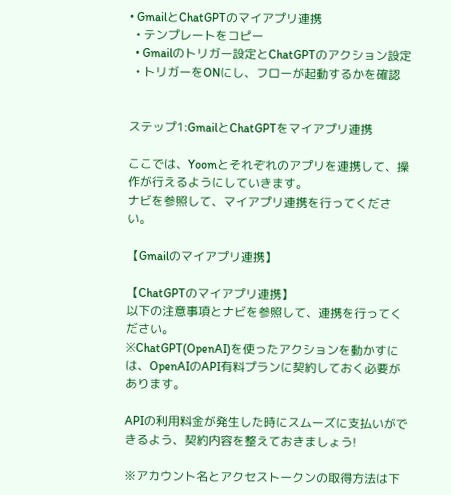• GmailとChatGPTのマイアプリ連携
  • テンプレートをコピー
  • Gmailのトリガー設定とChatGPTのアクション設定
  • トリガーをONにし、フローが起動するかを確認


ステップ1:GmailとChatGPTをマイアプリ連携

ここでは、Yoomとそれぞれのアプリを連携して、操作が行えるようにしていきます。
ナビを参照して、マイアプリ連携を行ってください。

【Gmailのマイアプリ連携】

【ChatGPTのマイアプリ連携】
以下の注意事項とナビを参照して、連携を行ってください。
※ChatGPT(OpenAI)を使ったアクションを動かすには、OpenAIのAPI有料プランに契約しておく必要があります。

APIの利用料金が発生した時にスムーズに支払いができるよう、契約内容を整えておきましょう!

※アカウント名とアクセストークンの取得方法は下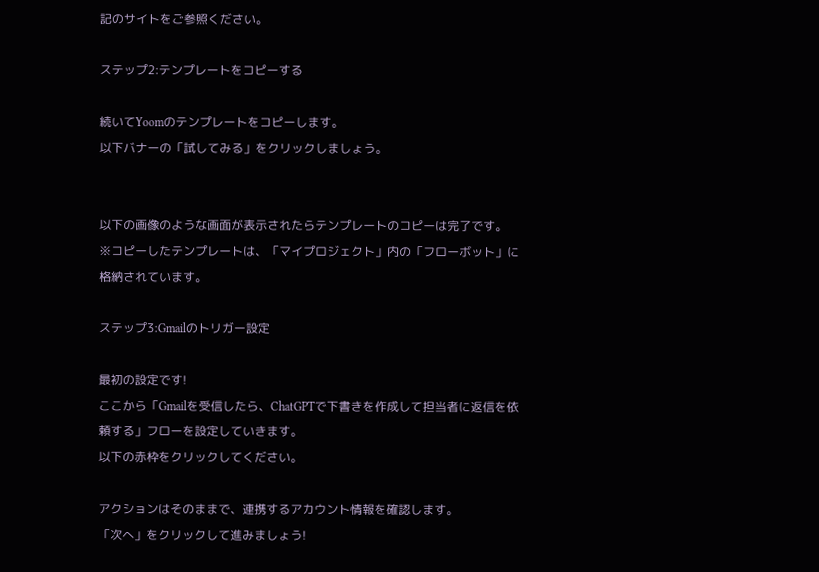記のサイトをご参照ください。

ステップ2:テンプレートをコピーする

続いてYoomのテンプレートをコピーします。
以下バナーの「試してみる」をクリックしましょう。


以下の画像のような画面が表示されたらテンプレートのコピーは完了です。
※コピーしたテンプレートは、「マイプロジェクト」内の「フローボット」に格納されています。

ステップ3:Gmailのトリガー設定

最初の設定です!
ここから「Gmailを受信したら、ChatGPTで下書きを作成して担当者に返信を依頼する」フローを設定していきます。
以下の赤枠をクリックしてください。

アクションはそのままで、連携するアカウント情報を確認します。
「次へ」をクリックして進みましょう!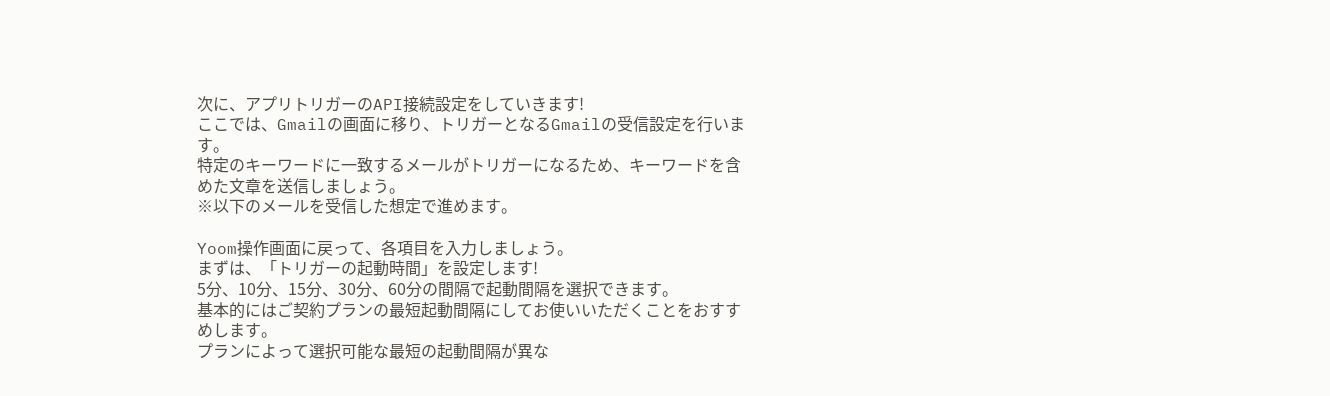次に、アプリトリガーのAPI接続設定をしていきます!
ここでは、Gmailの画面に移り、トリガーとなるGmailの受信設定を行います。
特定のキーワードに一致するメールがトリガーになるため、キーワードを含めた文章を送信しましょう。
※以下のメールを受信した想定で進めます。

Yoom操作画面に戻って、各項目を入力しましょう。
まずは、「トリガーの起動時間」を設定します!
5分、10分、15分、30分、60分の間隔で起動間隔を選択できます。
基本的にはご契約プランの最短起動間隔にしてお使いいただくことをおすすめします。
プランによって選択可能な最短の起動間隔が異な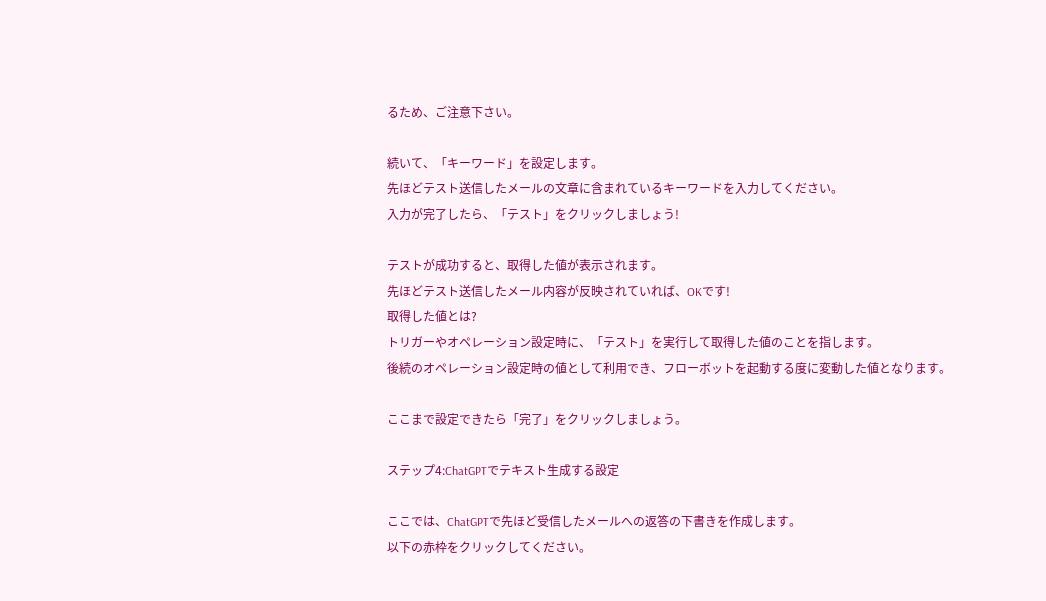るため、ご注意下さい。

続いて、「キーワード」を設定します。
先ほどテスト送信したメールの文章に含まれているキーワードを入力してください。
入力が完了したら、「テスト」をクリックしましょう!

テストが成功すると、取得した値が表示されます。
先ほどテスト送信したメール内容が反映されていれば、OKです!
取得した値とは?
トリガーやオペレーション設定時に、「テスト」を実行して取得した値のことを指します。
後続のオペレーション設定時の値として利用でき、フローボットを起動する度に変動した値となります。

ここまで設定できたら「完了」をクリックしましょう。

ステップ4:ChatGPTでテキスト生成する設定

ここでは、ChatGPTで先ほど受信したメールへの返答の下書きを作成します。
以下の赤枠をクリックしてください。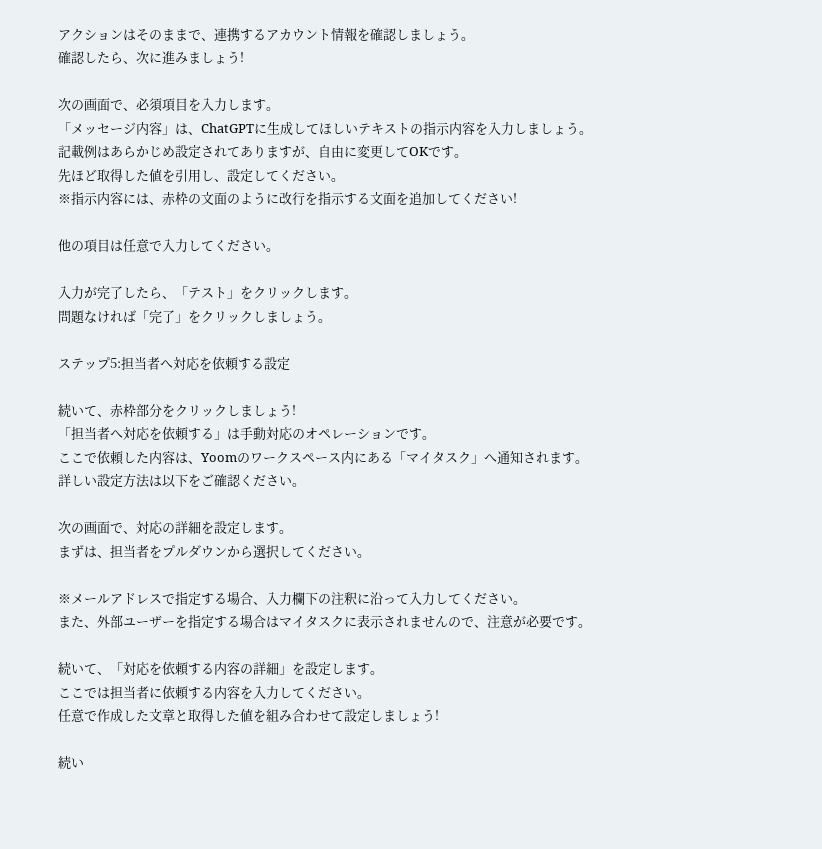アクションはそのままで、連携するアカウント情報を確認しましょう。
確認したら、次に進みましょう!

次の画面で、必須項目を入力します。
「メッセージ内容」は、ChatGPTに生成してほしいテキストの指示内容を入力しましょう。
記載例はあらかじめ設定されてありますが、自由に変更してOKです。
先ほど取得した値を引用し、設定してください。
※指示内容には、赤枠の文面のように改行を指示する文面を追加してください!

他の項目は任意で入力してください。

入力が完了したら、「テスト」をクリックします。
問題なければ「完了」をクリックしましょう。

ステップ5:担当者へ対応を依頼する設定

続いて、赤枠部分をクリックしましょう!
「担当者へ対応を依頼する」は手動対応のオペレーションです。
ここで依頼した内容は、Yoomのワークスペース内にある「マイタスク」へ通知されます。
詳しい設定方法は以下をご確認ください。

次の画面で、対応の詳細を設定します。
まずは、担当者をプルダウンから選択してください。

※メールアドレスで指定する場合、入力欄下の注釈に沿って入力してください。
また、外部ユーザーを指定する場合はマイタスクに表示されませんので、注意が必要です。

続いて、「対応を依頼する内容の詳細」を設定します。
ここでは担当者に依頼する内容を入力してください。
任意で作成した文章と取得した値を組み合わせて設定しましょう!

続い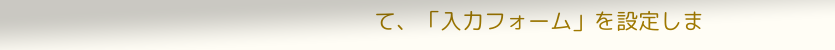て、「入力フォーム」を設定しま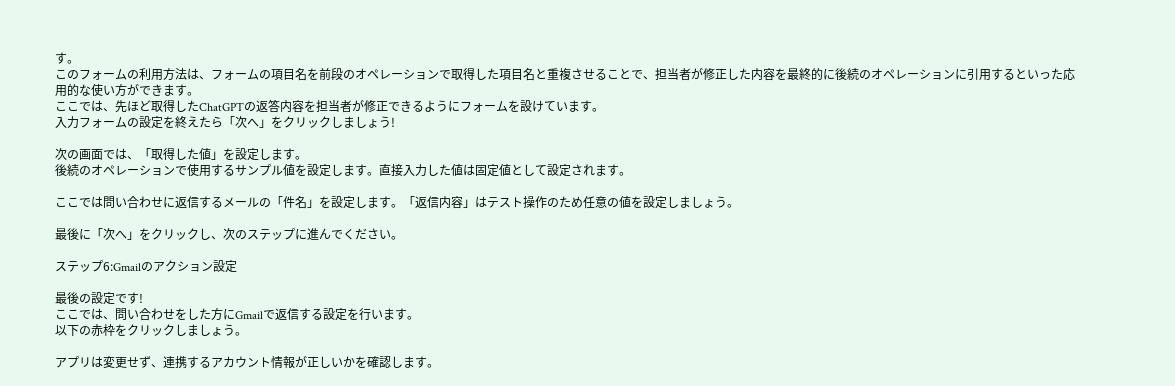す。
このフォームの利用方法は、フォームの項目名を前段のオペレーションで取得した項目名と重複させることで、担当者が修正した内容を最終的に後続のオペレーションに引用するといった応用的な使い方ができます。
ここでは、先ほど取得したChatGPTの返答内容を担当者が修正できるようにフォームを設けています。
入力フォームの設定を終えたら「次へ」をクリックしましょう!

次の画面では、「取得した値」を設定します。
後続のオペレーションで使用するサンプル値を設定します。直接入力した値は固定値として設定されます。

ここでは問い合わせに返信するメールの「件名」を設定します。「返信内容」はテスト操作のため任意の値を設定しましょう。

最後に「次へ」をクリックし、次のステップに進んでください。

ステップ6:Gmailのアクション設定

最後の設定です!
ここでは、問い合わせをした方にGmailで返信する設定を行います。
以下の赤枠をクリックしましょう。

アプリは変更せず、連携するアカウント情報が正しいかを確認します。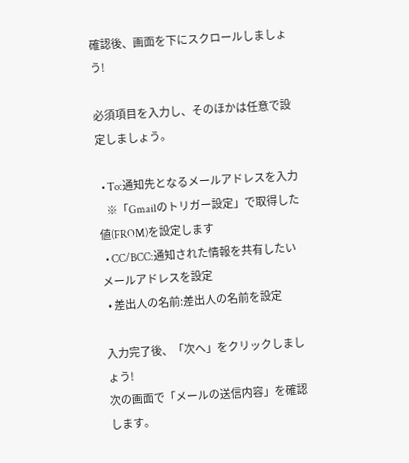確認後、画面を下にスクロールしましょう!

必須項目を入力し、そのほかは任意で設定しましょう。

  • To:通知先となるメールアドレスを入力
    ※「Gmailのトリガー設定」で取得した値(FROM)を設定します
  • CC/BCC:通知された情報を共有したいメールアドレスを設定
  • 差出人の名前:差出人の名前を設定

入力完了後、「次へ」をクリックしましょう!
次の画面で「メールの送信内容」を確認します。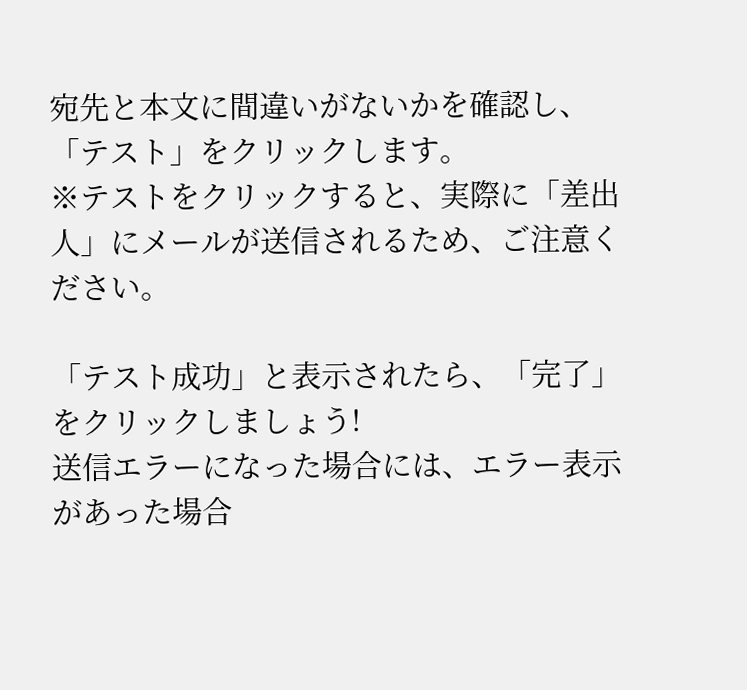宛先と本文に間違いがないかを確認し、「テスト」をクリックします。
※テストをクリックすると、実際に「差出人」にメールが送信されるため、ご注意ください。

「テスト成功」と表示されたら、「完了」をクリックしましょう!
送信エラーになった場合には、エラー表示があった場合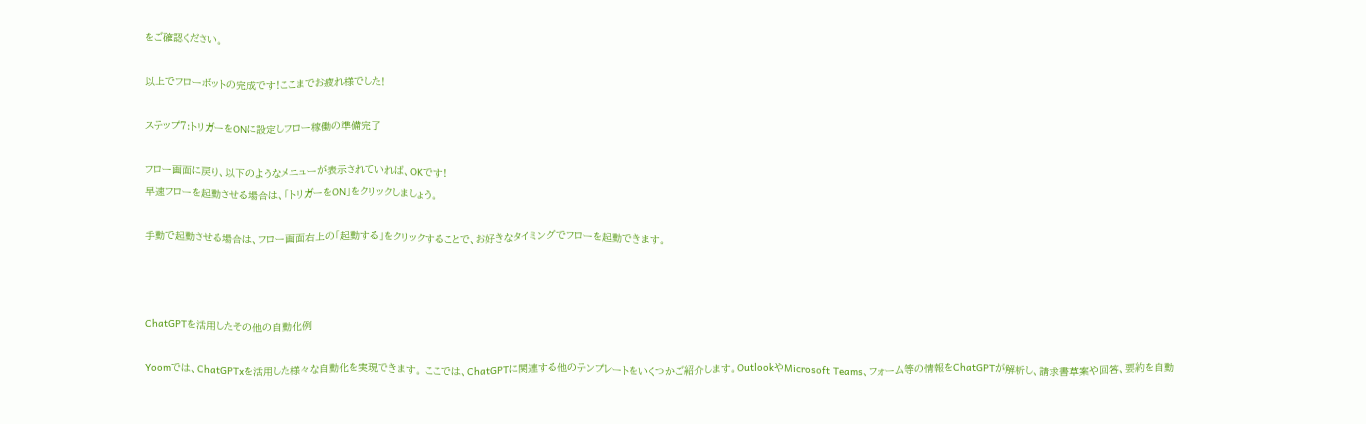をご確認ください。

以上でフローボットの完成です!ここまでお疲れ様でした!

ステップ7:トリガーをONに設定しフロー稼働の準備完了

フロー画面に戻り、以下のようなメニューが表示されていれば、OKです!
早速フローを起動させる場合は、「トリガーをON」をクリックしましょう。

手動で起動させる場合は、フロー画面右上の「起動する」をクリックすることで、お好きなタイミングでフローを起動できます。



ChatGPTを活用したその他の自動化例

Yoomでは、ChatGPTxを活用した様々な自動化を実現できます。 ここでは、ChatGPTに関連する他のテンプレートをいくつかご紹介します。OutlookやMicrosoft Teams、フォーム等の情報をChatGPTが解析し、請求書草案や回答、要約を自動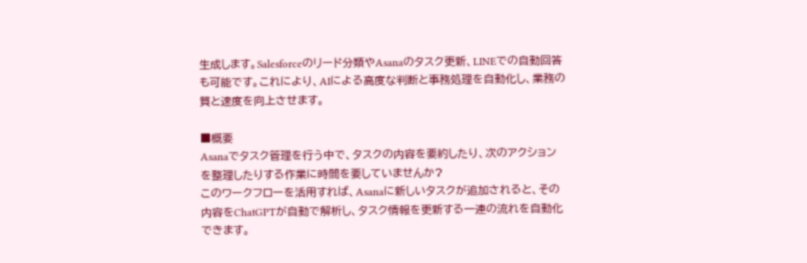生成します。Salesforceのリード分類やAsanaのタスク更新、LINEでの自動回答も可能です。これにより、AIによる高度な判断と事務処理を自動化し、業務の質と速度を向上させます。

■概要
Asanaでタスク管理を行う中で、タスクの内容を要約したり、次のアクションを整理したりする作業に時間を要していませんか?
このワークフローを活用すれば、Asanaに新しいタスクが追加されると、その内容をChatGPTが自動で解析し、タスク情報を更新する一連の流れを自動化できます。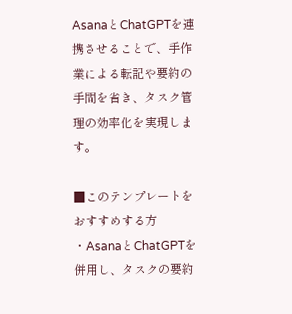AsanaとChatGPTを連携させることで、手作業による転記や要約の手間を省き、タスク管理の効率化を実現します。

■このテンプレートをおすすめする方
・AsanaとChatGPTを併用し、タスクの要約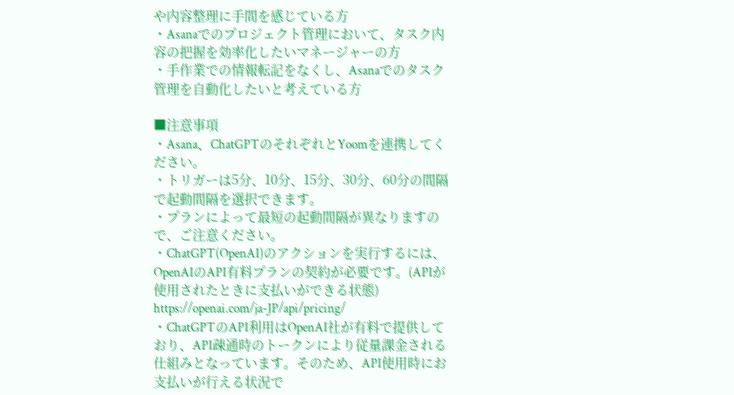や内容整理に手間を感じている方
・Asanaでのプロジェクト管理において、タスク内容の把握を効率化したいマネージャーの方
・手作業での情報転記をなくし、Asanaでのタスク管理を自動化したいと考えている方

■注意事項
・Asana、ChatGPTのそれぞれとYoomを連携してください。
・トリガーは5分、10分、15分、30分、60分の間隔で起動間隔を選択できます。
・プランによって最短の起動間隔が異なりますので、ご注意ください。
・ChatGPT(OpenAI)のアクションを実行するには、OpenAIのAPI有料プランの契約が必要です。(APIが使用されたときに支払いができる状態)
https://openai.com/ja-JP/api/pricing/
・ChatGPTのAPI利用はOpenAI社が有料で提供しており、API疎通時のトークンにより従量課金される仕組みとなっています。そのため、API使用時にお支払いが行える状況で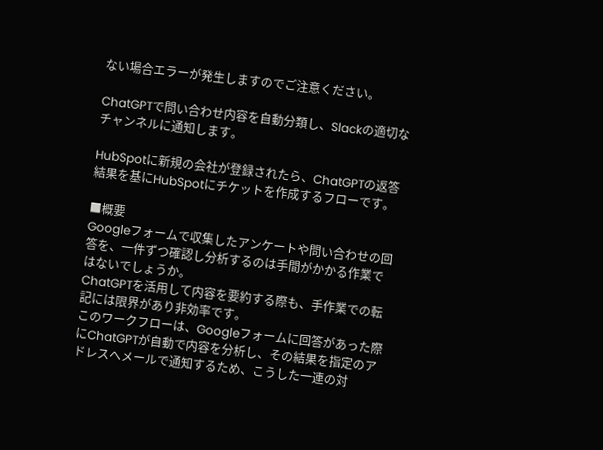ない場合エラーが発生しますのでご注意ください。

ChatGPTで問い合わせ内容を自動分類し、Slackの適切なチャンネルに通知します。

HubSpotに新規の会社が登録されたら、ChatGPTの返答結果を基にHubSpotにチケットを作成するフローです。

■概要
Googleフォームで収集したアンケートや問い合わせの回答を、一件ずつ確認し分析するのは手間がかかる作業ではないでしょうか。
ChatGPTを活用して内容を要約する際も、手作業での転記には限界があり非効率です。
このワークフローは、Googleフォームに回答があった際にChatGPTが自動で内容を分析し、その結果を指定のアドレスへメールで通知するため、こうした一連の対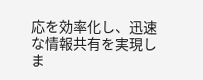応を効率化し、迅速な情報共有を実現しま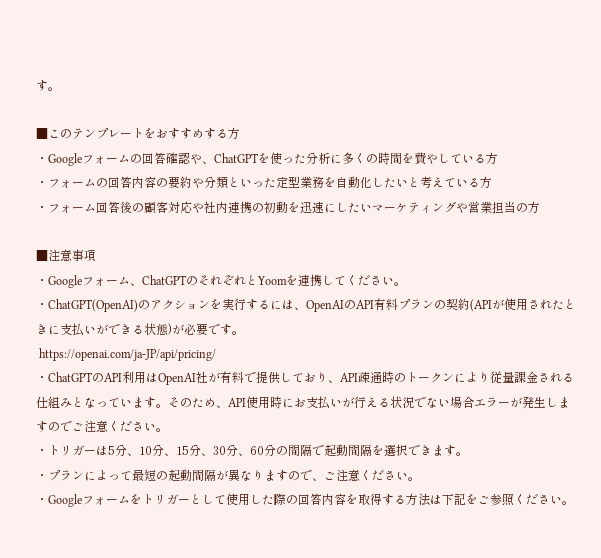す。

■このテンプレートをおすすめする方
・Googleフォームの回答確認や、ChatGPTを使った分析に多くの時間を費やしている方
・フォームの回答内容の要約や分類といった定型業務を自動化したいと考えている方
・フォーム回答後の顧客対応や社内連携の初動を迅速にしたいマーケティングや営業担当の方

■注意事項
・Googleフォーム、ChatGPTのそれぞれとYoomを連携してください。
・ChatGPT(OpenAI)のアクションを実行するには、OpenAIのAPI有料プランの契約(APIが使用されたときに支払いができる状態)が必要です。
 https://openai.com/ja-JP/api/pricing/
・ChatGPTのAPI利用はOpenAI社が有料で提供しており、API疎通時のトークンにより従量課金される仕組みとなっています。そのため、API使用時にお支払いが行える状況でない場合エラーが発生しますのでご注意ください。
・トリガーは5分、10分、15分、30分、60分の間隔で起動間隔を選択できます。
・プランによって最短の起動間隔が異なりますので、ご注意ください。
・Googleフォームをトリガーとして使用した際の回答内容を取得する方法は下記をご参照ください。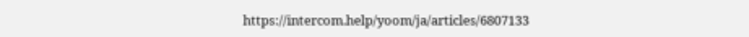https://intercom.help/yoom/ja/articles/6807133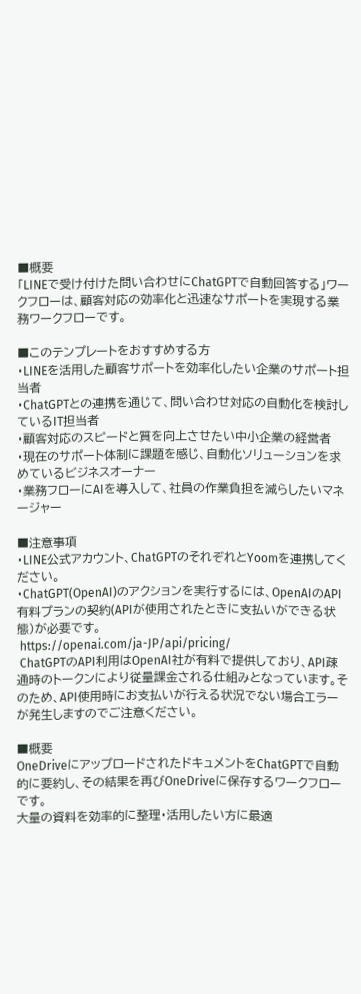■概要
「LINEで受け付けた問い合わせにChatGPTで自動回答する」ワークフローは、顧客対応の効率化と迅速なサポートを実現する業務ワークフローです。

■このテンプレートをおすすめする方
・LINEを活用した顧客サポートを効率化したい企業のサポート担当者
・ChatGPTとの連携を通じて、問い合わせ対応の自動化を検討しているIT担当者
・顧客対応のスピードと質を向上させたい中小企業の経営者
・現在のサポート体制に課題を感じ、自動化ソリューションを求めているビジネスオーナー
・業務フローにAIを導入して、社員の作業負担を減らしたいマネージャー

■注意事項
・LINE公式アカウント、ChatGPTのそれぞれとYoomを連携してください。
・ChatGPT(OpenAI)のアクションを実行するには、OpenAIのAPI有料プランの契約(APIが使用されたときに支払いができる状態)が必要です。
 https://openai.com/ja-JP/api/pricing/
 ChatGPTのAPI利用はOpenAI社が有料で提供しており、API疎通時のトークンにより従量課金される仕組みとなっています。そのため、API使用時にお支払いが行える状況でない場合エラーが発生しますのでご注意ください。

■概要
OneDriveにアップロードされたドキュメントをChatGPTで自動的に要約し、その結果を再びOneDriveに保存するワークフローです。
大量の資料を効率的に整理・活用したい方に最適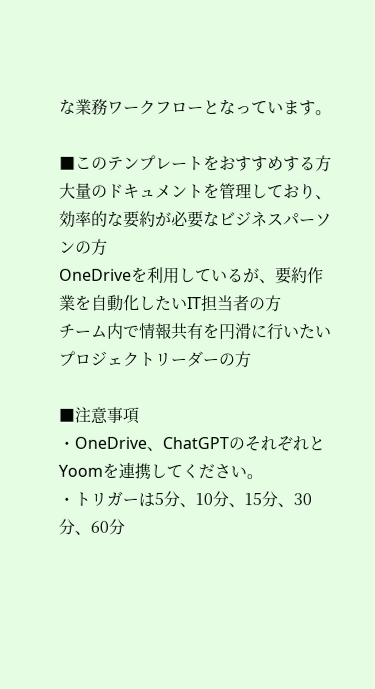な業務ワークフローとなっています。

■このテンプレートをおすすめする方
大量のドキュメントを管理しており、効率的な要約が必要なビジネスパーソンの方
OneDriveを利用しているが、要約作業を自動化したいIT担当者の方
チーム内で情報共有を円滑に行いたいプロジェクトリーダーの方

■注意事項
・OneDrive、ChatGPTのそれぞれとYoomを連携してください。
・トリガーは5分、10分、15分、30分、60分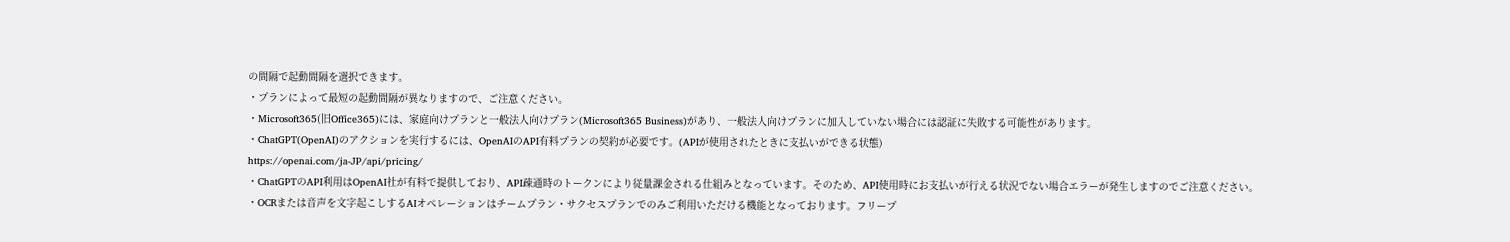の間隔で起動間隔を選択できます。
・プランによって最短の起動間隔が異なりますので、ご注意ください。
・Microsoft365(旧Office365)には、家庭向けプランと一般法人向けプラン(Microsoft365 Business)があり、一般法人向けプランに加入していない場合には認証に失敗する可能性があります。
・ChatGPT(OpenAI)のアクションを実行するには、OpenAIのAPI有料プランの契約が必要です。(APIが使用されたときに支払いができる状態)
https://openai.com/ja-JP/api/pricing/
・ChatGPTのAPI利用はOpenAI社が有料で提供しており、API疎通時のトークンにより従量課金される仕組みとなっています。そのため、API使用時にお支払いが行える状況でない場合エラーが発生しますのでご注意ください。
・OCRまたは音声を文字起こしするAIオペレーションはチームプラン・サクセスプランでのみご利用いただける機能となっております。フリープ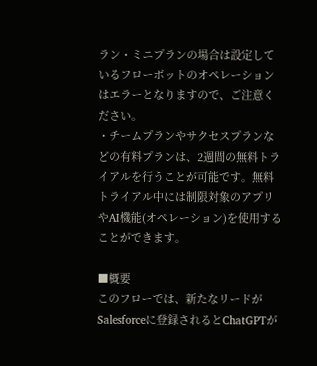ラン・ミニプランの場合は設定しているフローボットのオペレーションはエラーとなりますので、ご注意ください。
・チームプランやサクセスプランなどの有料プランは、2週間の無料トライアルを行うことが可能です。無料トライアル中には制限対象のアプリやAI機能(オペレーション)を使用することができます。

■概要
このフローでは、新たなリードがSalesforceに登録されるとChatGPTが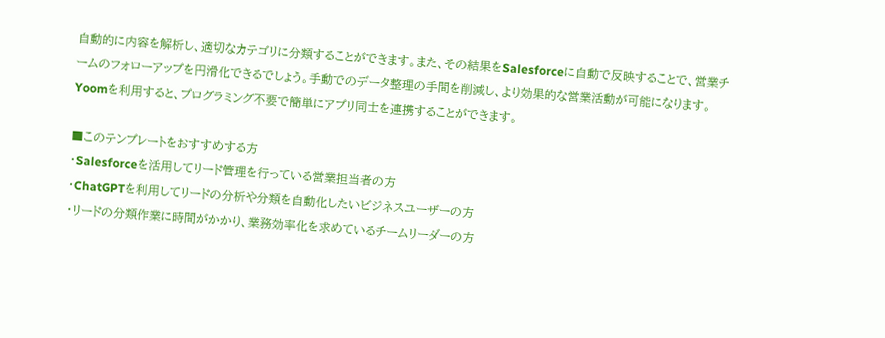自動的に内容を解析し、適切なカテゴリに分類することができます。また、その結果をSalesforceに自動で反映することで、営業チームのフォローアップを円滑化できるでしょう。手動でのデータ整理の手間を削減し、より効果的な営業活動が可能になります。
Yoomを利用すると、プログラミング不要で簡単にアプリ同士を連携することができます。

■このテンプレートをおすすめする方
・Salesforceを活用してリード管理を行っている営業担当者の方
・ChatGPTを利用してリードの分析や分類を自動化したいビジネスユーザーの方
・リードの分類作業に時間がかかり、業務効率化を求めているチームリーダーの方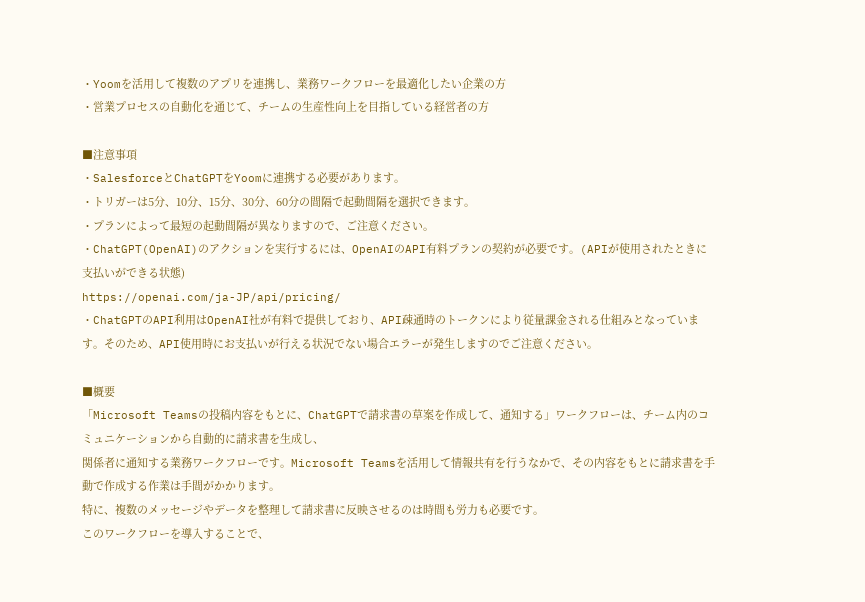・Yoomを活用して複数のアプリを連携し、業務ワークフローを最適化したい企業の方
・営業プロセスの自動化を通じて、チームの生産性向上を目指している経営者の方

■注意事項
・SalesforceとChatGPTをYoomに連携する必要があります。
・トリガーは5分、10分、15分、30分、60分の間隔で起動間隔を選択できます。
・プランによって最短の起動間隔が異なりますので、ご注意ください。
・ChatGPT(OpenAI)のアクションを実行するには、OpenAIのAPI有料プランの契約が必要です。(APIが使用されたときに支払いができる状態)
https://openai.com/ja-JP/api/pricing/
・ChatGPTのAPI利用はOpenAI社が有料で提供しており、API疎通時のトークンにより従量課金される仕組みとなっています。そのため、API使用時にお支払いが行える状況でない場合エラーが発生しますのでご注意ください。

■概要
「Microsoft Teamsの投稿内容をもとに、ChatGPTで請求書の草案を作成して、通知する」ワークフローは、チーム内のコミュニケーションから自動的に請求書を生成し、
関係者に通知する業務ワークフローです。Microsoft Teamsを活用して情報共有を行うなかで、その内容をもとに請求書を手動で作成する作業は手間がかかります。
特に、複数のメッセージやデータを整理して請求書に反映させるのは時間も労力も必要です。
このワークフローを導入することで、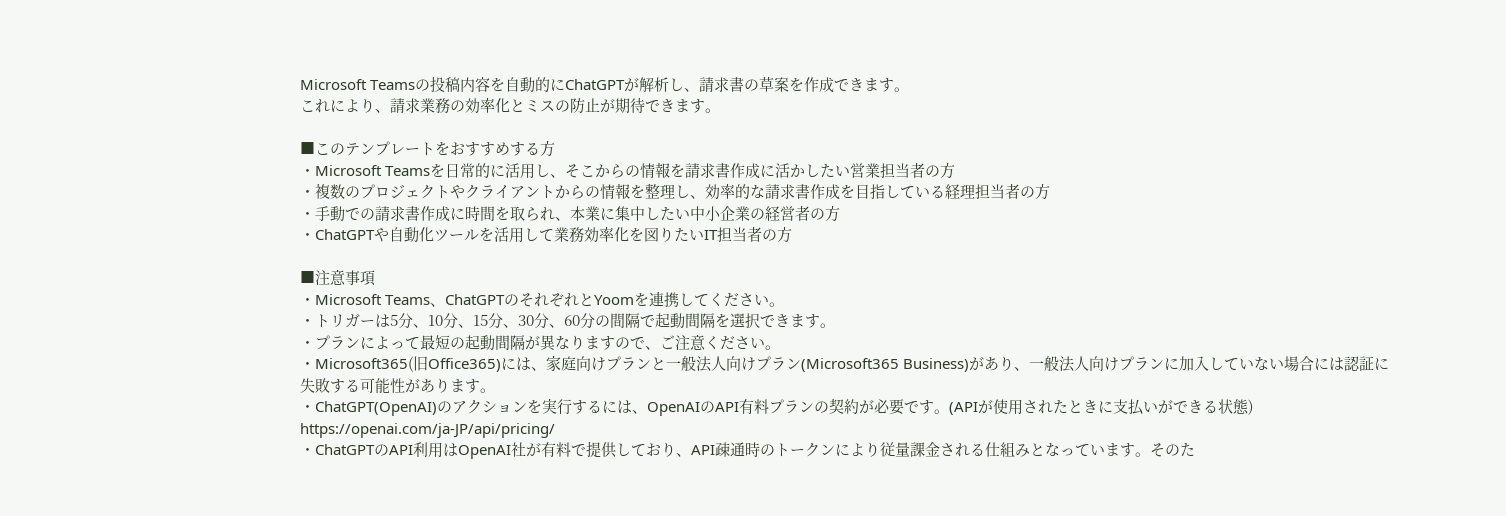Microsoft Teamsの投稿内容を自動的にChatGPTが解析し、請求書の草案を作成できます。
これにより、請求業務の効率化とミスの防止が期待できます。

■このテンプレートをおすすめする方
・Microsoft Teamsを日常的に活用し、そこからの情報を請求書作成に活かしたい営業担当者の方
・複数のプロジェクトやクライアントからの情報を整理し、効率的な請求書作成を目指している経理担当者の方
・手動での請求書作成に時間を取られ、本業に集中したい中小企業の経営者の方
・ChatGPTや自動化ツールを活用して業務効率化を図りたいIT担当者の方

■注意事項
・Microsoft Teams、ChatGPTのそれぞれとYoomを連携してください。
・トリガーは5分、10分、15分、30分、60分の間隔で起動間隔を選択できます。
・プランによって最短の起動間隔が異なりますので、ご注意ください。
・Microsoft365(旧Office365)には、家庭向けプランと一般法人向けプラン(Microsoft365 Business)があり、一般法人向けプランに加入していない場合には認証に失敗する可能性があります。
・ChatGPT(OpenAI)のアクションを実行するには、OpenAIのAPI有料プランの契約が必要です。(APIが使用されたときに支払いができる状態)
https://openai.com/ja-JP/api/pricing/
・ChatGPTのAPI利用はOpenAI社が有料で提供しており、API疎通時のトークンにより従量課金される仕組みとなっています。そのた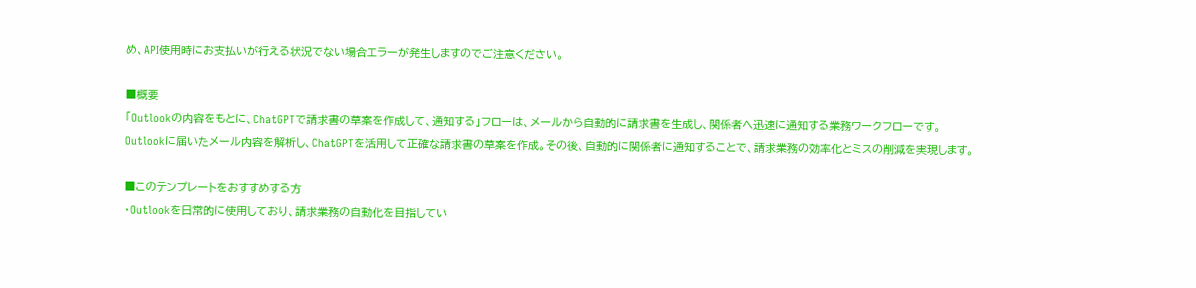め、API使用時にお支払いが行える状況でない場合エラーが発生しますのでご注意ください。

■概要
「Outlookの内容をもとに、ChatGPTで請求書の草案を作成して、通知する」フローは、メールから自動的に請求書を生成し、関係者へ迅速に通知する業務ワークフローです。
Outlookに届いたメール内容を解析し、ChatGPTを活用して正確な請求書の草案を作成。その後、自動的に関係者に通知することで、請求業務の効率化とミスの削減を実現します。

■このテンプレートをおすすめする方
・Outlookを日常的に使用しており、請求業務の自動化を目指してい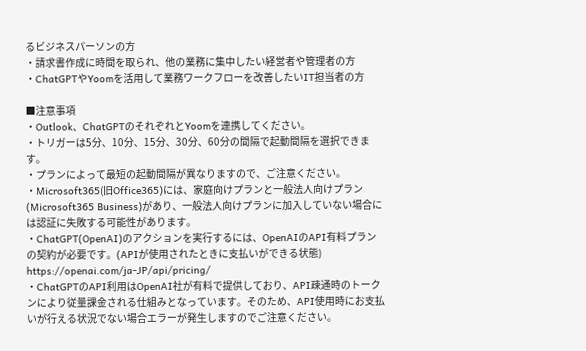るビジネスパーソンの方
・請求書作成に時間を取られ、他の業務に集中したい経営者や管理者の方
・ChatGPTやYoomを活用して業務ワークフローを改善したいIT担当者の方

■注意事項
・Outlook、ChatGPTのそれぞれとYoomを連携してください。
・トリガーは5分、10分、15分、30分、60分の間隔で起動間隔を選択できます。
・プランによって最短の起動間隔が異なりますので、ご注意ください。
・Microsoft365(旧Office365)には、家庭向けプランと一般法人向けプラン(Microsoft365 Business)があり、一般法人向けプランに加入していない場合には認証に失敗する可能性があります。
・ChatGPT(OpenAI)のアクションを実行するには、OpenAIのAPI有料プランの契約が必要です。(APIが使用されたときに支払いができる状態)
https://openai.com/ja-JP/api/pricing/
・ChatGPTのAPI利用はOpenAI社が有料で提供しており、API疎通時のトークンにより従量課金される仕組みとなっています。そのため、API使用時にお支払いが行える状況でない場合エラーが発生しますのでご注意ください。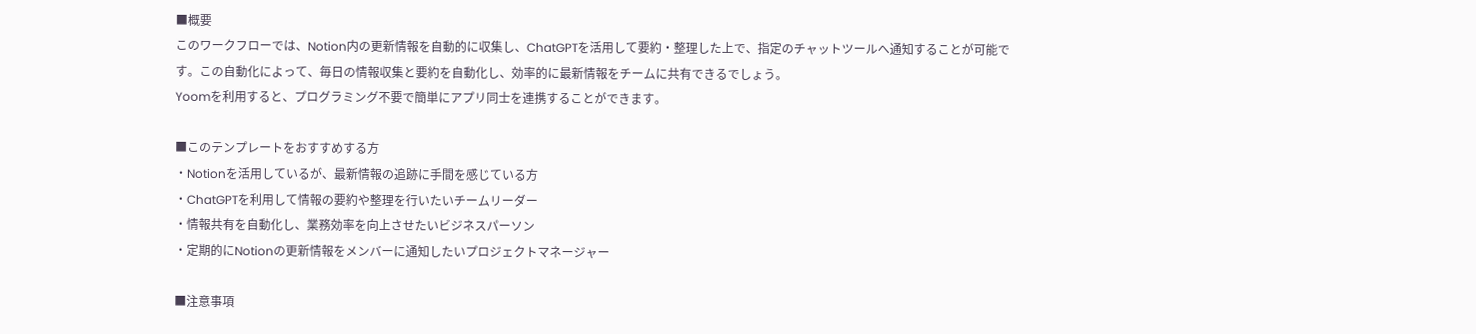■概要
このワークフローでは、Notion内の更新情報を自動的に収集し、ChatGPTを活用して要約・整理した上で、指定のチャットツールへ通知することが可能です。この自動化によって、毎日の情報収集と要約を自動化し、効率的に最新情報をチームに共有できるでしょう。
Yoomを利用すると、プログラミング不要で簡単にアプリ同士を連携することができます。

■このテンプレートをおすすめする方
・Notionを活用しているが、最新情報の追跡に手間を感じている方
・ChatGPTを利用して情報の要約や整理を行いたいチームリーダー
・情報共有を自動化し、業務効率を向上させたいビジネスパーソン
・定期的にNotionの更新情報をメンバーに通知したいプロジェクトマネージャー

■注意事項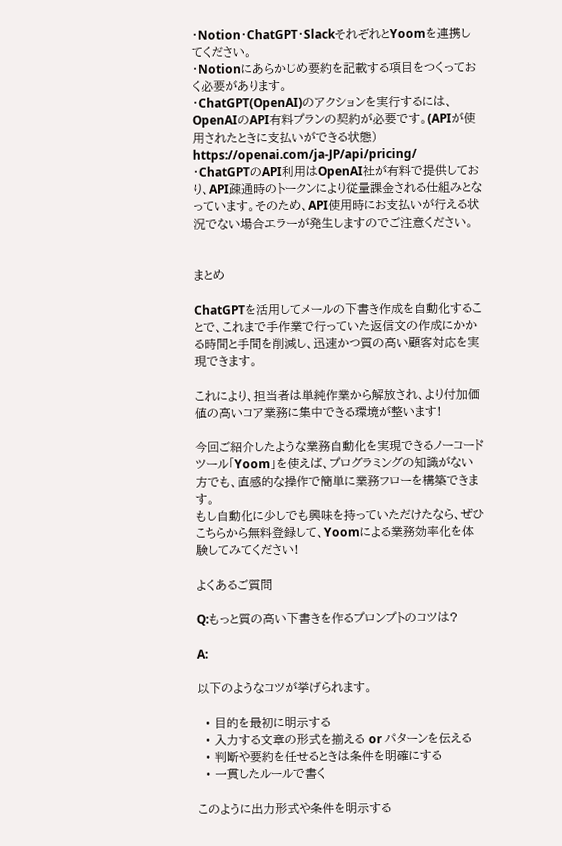・Notion・ChatGPT・SlackそれぞれとYoomを連携してください。
・Notionにあらかじめ要約を記載する項目をつくっておく必要があります。
・ChatGPT(OpenAI)のアクションを実行するには、OpenAIのAPI有料プランの契約が必要です。(APIが使用されたときに支払いができる状態)
https://openai.com/ja-JP/api/pricing/
・ChatGPTのAPI利用はOpenAI社が有料で提供しており、API疎通時のトークンにより従量課金される仕組みとなっています。そのため、API使用時にお支払いが行える状況でない場合エラーが発生しますのでご注意ください。


まとめ

ChatGPTを活用してメールの下書き作成を自動化することで、これまで手作業で行っていた返信文の作成にかかる時間と手間を削減し、迅速かつ質の高い顧客対応を実現できます。

これにより、担当者は単純作業から解放され、より付加価値の高いコア業務に集中できる環境が整います!

今回ご紹介したような業務自動化を実現できるノーコードツール「Yoom」を使えば、プログラミングの知識がない方でも、直感的な操作で簡単に業務フローを構築できます。
もし自動化に少しでも興味を持っていただけたなら、ぜひこちらから無料登録して、Yoomによる業務効率化を体験してみてください!

よくあるご質問

Q:もっと質の高い下書きを作るプロンプトのコツは?

A:

以下のようなコツが挙げられます。

  • 目的を最初に明示する
  • 入力する文章の形式を揃える or パターンを伝える
  • 判断や要約を任せるときは条件を明確にする
  • 一貫したルールで書く

このように出力形式や条件を明示する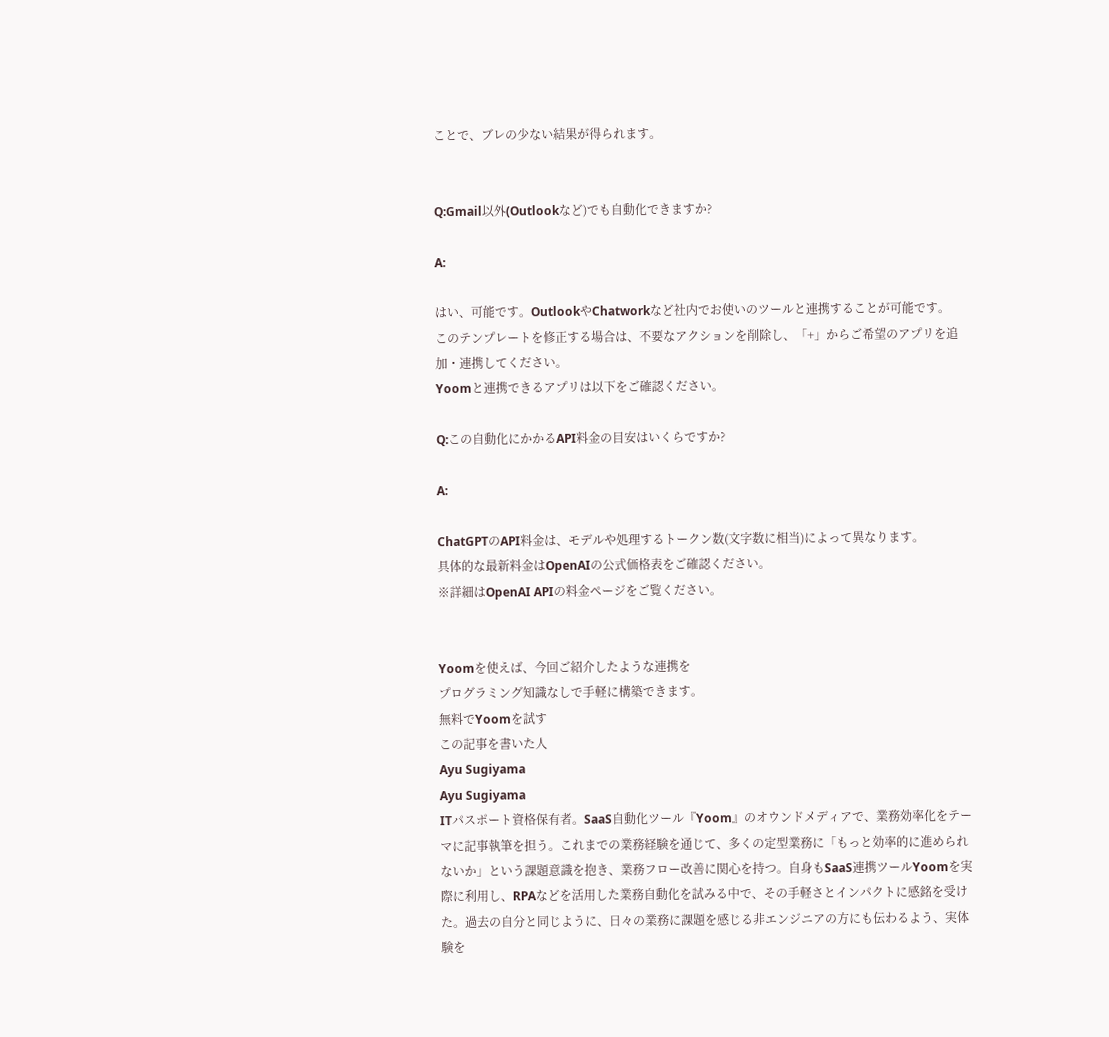ことで、ブレの少ない結果が得られます。


Q:Gmail以外(Outlookなど)でも自動化できますか?

A:

はい、可能です。OutlookやChatworkなど社内でお使いのツールと連携することが可能です。
このテンプレートを修正する場合は、不要なアクションを削除し、「+」からご希望のアプリを追加・連携してください。
Yoomと連携できるアプリは以下をご確認ください。

Q:この自動化にかかるAPI料金の目安はいくらですか?

A:

ChatGPTのAPI料金は、モデルや処理するトークン数(文字数に相当)によって異なります。
具体的な最新料金はOpenAIの公式価格表をご確認ください。
※詳細はOpenAI APIの料金ページをご覧ください。


Yoomを使えば、今回ご紹介したような連携を
プログラミング知識なしで手軽に構築できます。
無料でYoomを試す
この記事を書いた人
Ayu Sugiyama
Ayu Sugiyama
ITパスポート資格保有者。SaaS自動化ツール『Yoom』のオウンドメディアで、業務効率化をテーマに記事執筆を担う。これまでの業務経験を通じて、多くの定型業務に「もっと効率的に進められないか」という課題意識を抱き、業務フロー改善に関心を持つ。自身もSaaS連携ツールYoomを実際に利用し、RPAなどを活用した業務自動化を試みる中で、その手軽さとインパクトに感銘を受けた。過去の自分と同じように、日々の業務に課題を感じる非エンジニアの方にも伝わるよう、実体験を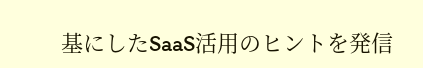基にしたSaaS活用のヒントを発信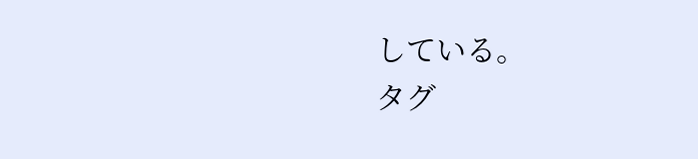している。
タグ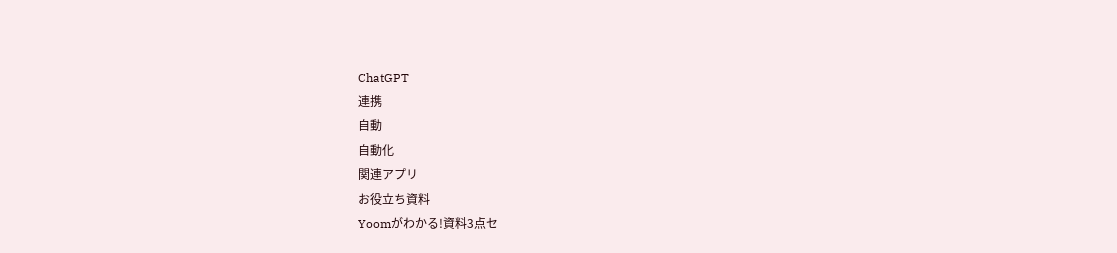ChatGPT
連携
自動
自動化
関連アプリ
お役立ち資料
Yoomがわかる!資料3点セ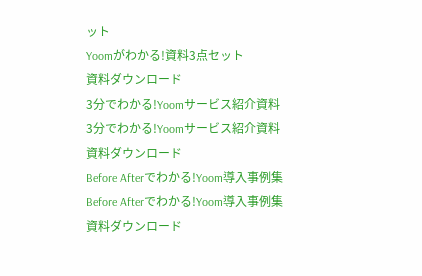ット
Yoomがわかる!資料3点セット
資料ダウンロード
3分でわかる!Yoomサービス紹介資料
3分でわかる!Yoomサービス紹介資料
資料ダウンロード
Before Afterでわかる!Yoom導入事例集
Before Afterでわかる!Yoom導入事例集
資料ダウンロード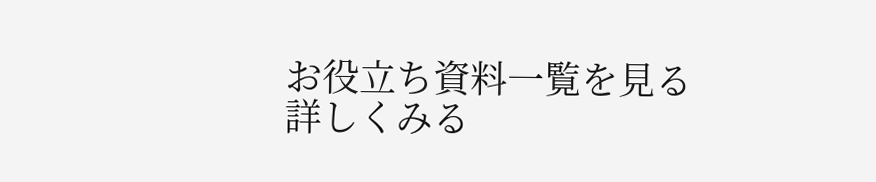お役立ち資料一覧を見る
詳しくみる